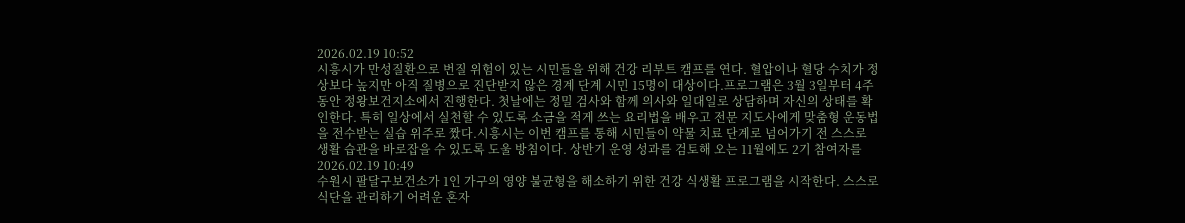2026.02.19 10:52
시흥시가 만성질환으로 번질 위험이 있는 시민들을 위해 건강 리부트 캠프를 연다. 혈압이나 혈당 수치가 정상보다 높지만 아직 질병으로 진단받지 않은 경계 단계 시민 15명이 대상이다.프로그램은 3월 3일부터 4주 동안 정왕보건지소에서 진행한다. 첫날에는 정밀 검사와 함께 의사와 일대일로 상담하며 자신의 상태를 확인한다. 특히 일상에서 실천할 수 있도록 소금을 적게 쓰는 요리법을 배우고 전문 지도사에게 맞춤형 운동법을 전수받는 실습 위주로 짰다.시흥시는 이번 캠프를 통해 시민들이 약물 치료 단계로 넘어가기 전 스스로 생활 습관을 바로잡을 수 있도록 도울 방침이다. 상반기 운영 성과를 검토해 오는 11월에도 2기 참여자를2026.02.19 10:49
수원시 팔달구보건소가 1인 가구의 영양 불균형을 해소하기 위한 건강 식생활 프로그램을 시작한다. 스스로 식단을 관리하기 어려운 혼자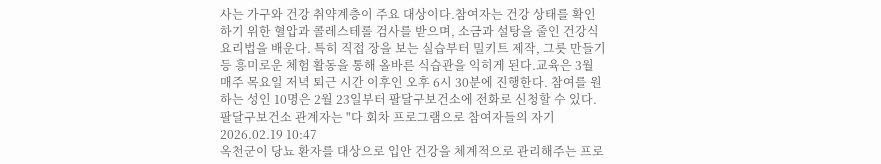사는 가구와 건강 취약계층이 주요 대상이다.참여자는 건강 상태를 확인하기 위한 혈압과 콜레스테롤 검사를 받으며, 소금과 설탕을 줄인 건강식 요리법을 배운다. 특히 직접 장을 보는 실습부터 밀키트 제작, 그릇 만들기 등 흥미로운 체험 활동을 통해 올바른 식습관을 익히게 된다.교육은 3월 매주 목요일 저녁 퇴근 시간 이후인 오후 6시 30분에 진행한다. 참여를 원하는 성인 10명은 2월 23일부터 팔달구보건소에 전화로 신청할 수 있다.팔달구보건소 관계자는 "다 회차 프로그램으로 참여자들의 자기2026.02.19 10:47
옥천군이 당뇨 환자를 대상으로 입안 건강을 체계적으로 관리해주는 프로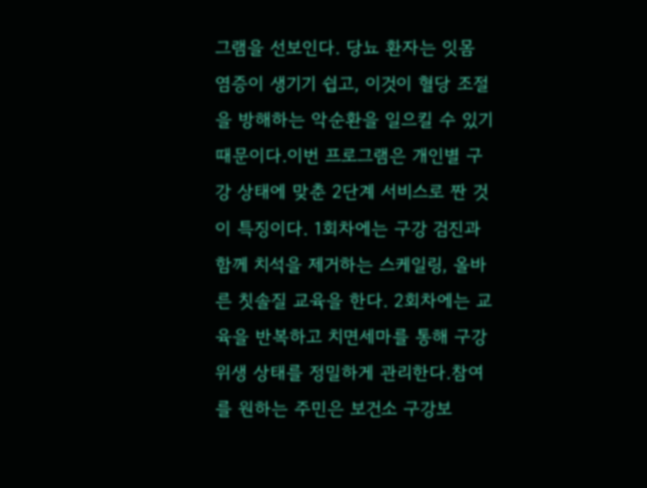그램을 선보인다. 당뇨 환자는 잇몸 염증이 생기기 쉽고, 이것이 혈당 조절을 방해하는 악순환을 일으킬 수 있기 때문이다.이번 프로그램은 개인별 구강 상태에 맞춘 2단계 서비스로 짠 것이 특징이다. 1회차에는 구강 검진과 함께 치석을 제거하는 스케일링, 올바른 칫솔질 교육을 한다. 2회차에는 교육을 반복하고 치면세마를 통해 구강 위생 상태를 정밀하게 관리한다.참여를 원하는 주민은 보건소 구강보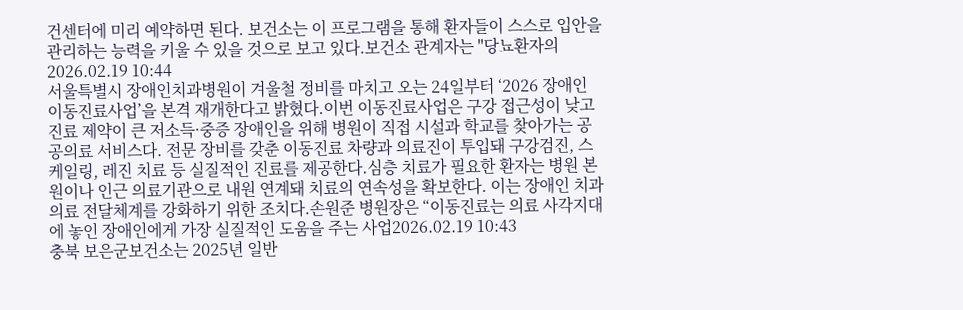건센터에 미리 예약하면 된다. 보건소는 이 프로그램을 통해 환자들이 스스로 입안을 관리하는 능력을 키울 수 있을 것으로 보고 있다.보건소 관계자는 "당뇨환자의2026.02.19 10:44
서울특별시 장애인치과병원이 겨울철 정비를 마치고 오는 24일부터 ‘2026 장애인 이동진료사업’을 본격 재개한다고 밝혔다.이번 이동진료사업은 구강 접근성이 낮고 진료 제약이 큰 저소득·중증 장애인을 위해 병원이 직접 시설과 학교를 찾아가는 공공의료 서비스다. 전문 장비를 갖춘 이동진료 차량과 의료진이 투입돼 구강검진, 스케일링, 레진 치료 등 실질적인 진료를 제공한다.심층 치료가 필요한 환자는 병원 본원이나 인근 의료기관으로 내원 연계돼 치료의 연속성을 확보한다. 이는 장애인 치과 의료 전달체계를 강화하기 위한 조치다.손원준 병원장은 “이동진료는 의료 사각지대에 놓인 장애인에게 가장 실질적인 도움을 주는 사업2026.02.19 10:43
충북 보은군보건소는 2025년 일반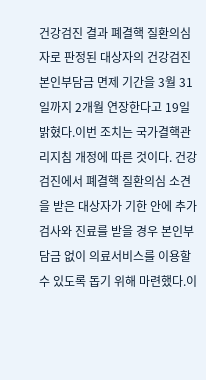건강검진 결과 폐결핵 질환의심자로 판정된 대상자의 건강검진 본인부담금 면제 기간을 3월 31일까지 2개월 연장한다고 19일 밝혔다.이번 조치는 국가결핵관리지침 개정에 따른 것이다. 건강검진에서 폐결핵 질환의심 소견을 받은 대상자가 기한 안에 추가 검사와 진료를 받을 경우 본인부담금 없이 의료서비스를 이용할 수 있도록 돕기 위해 마련했다.이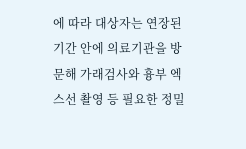에 따라 대상자는 연장된 기간 안에 의료기관을 방문해 가래검사와 흉부 엑스선 촬영 등 필요한 정밀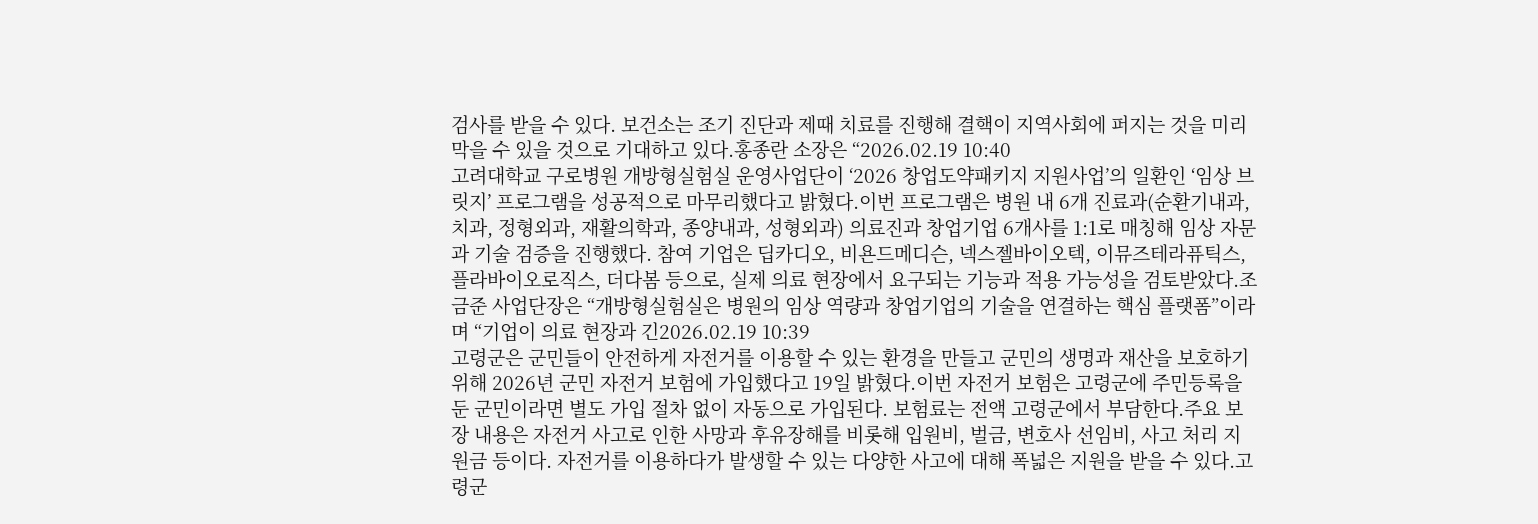검사를 받을 수 있다. 보건소는 조기 진단과 제때 치료를 진행해 결핵이 지역사회에 퍼지는 것을 미리 막을 수 있을 것으로 기대하고 있다.홍종란 소장은 “2026.02.19 10:40
고려대학교 구로병원 개방형실험실 운영사업단이 ‘2026 창업도약패키지 지원사업’의 일환인 ‘임상 브릿지’ 프로그램을 성공적으로 마무리했다고 밝혔다.이번 프로그램은 병원 내 6개 진료과(순환기내과, 치과, 정형외과, 재활의학과, 종양내과, 성형외과) 의료진과 창업기업 6개사를 1:1로 매칭해 임상 자문과 기술 검증을 진행했다. 참여 기업은 딥카디오, 비욘드메디슨, 넥스젤바이오텍, 이뮤즈테라퓨틱스, 플라바이오로직스, 더다봄 등으로, 실제 의료 현장에서 요구되는 기능과 적용 가능성을 검토받았다.조금준 사업단장은 “개방형실험실은 병원의 임상 역량과 창업기업의 기술을 연결하는 핵심 플랫폼”이라며 “기업이 의료 현장과 긴2026.02.19 10:39
고령군은 군민들이 안전하게 자전거를 이용할 수 있는 환경을 만들고 군민의 생명과 재산을 보호하기 위해 2026년 군민 자전거 보험에 가입했다고 19일 밝혔다.이번 자전거 보험은 고령군에 주민등록을 둔 군민이라면 별도 가입 절차 없이 자동으로 가입된다. 보험료는 전액 고령군에서 부담한다.주요 보장 내용은 자전거 사고로 인한 사망과 후유장해를 비롯해 입원비, 벌금, 변호사 선임비, 사고 처리 지원금 등이다. 자전거를 이용하다가 발생할 수 있는 다양한 사고에 대해 폭넓은 지원을 받을 수 있다.고령군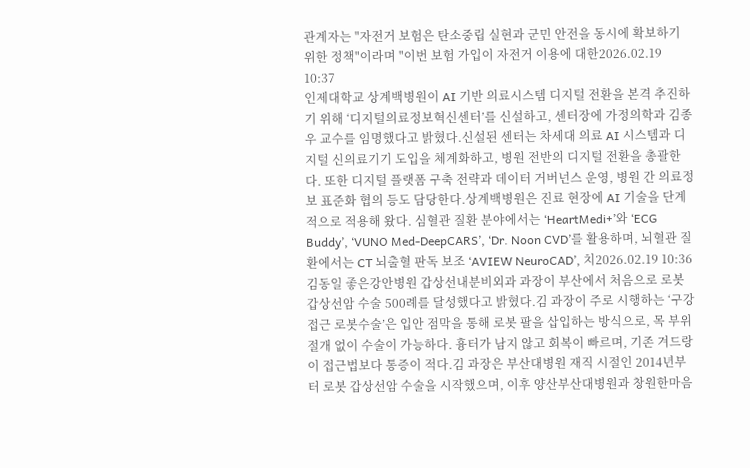관계자는 "자전거 보험은 탄소중립 실현과 군민 안전을 동시에 확보하기 위한 정책"이라며 "이번 보험 가입이 자전거 이용에 대한2026.02.19 10:37
인제대학교 상계백병원이 AI 기반 의료시스템 디지털 전환을 본격 추진하기 위해 ‘디지털의료정보혁신센터’를 신설하고, 센터장에 가정의학과 김종우 교수를 임명했다고 밝혔다.신설된 센터는 차세대 의료 AI 시스템과 디지털 신의료기기 도입을 체계화하고, 병원 전반의 디지털 전환을 총괄한다. 또한 디지털 플랫폼 구축 전략과 데이터 거버넌스 운영, 병원 간 의료정보 표준화 협의 등도 담당한다.상계백병원은 진료 현장에 AI 기술을 단계적으로 적용해 왔다. 심혈관 질환 분야에서는 ‘HeartMedi+’와 ‘ECG Buddy’, ‘VUNO Med-DeepCARS’, ‘Dr. Noon CVD’를 활용하며, 뇌혈관 질환에서는 CT 뇌출혈 판독 보조 ‘AVIEW NeuroCAD’, 치2026.02.19 10:36
김동일 좋은강안병원 갑상선내분비외과 과장이 부산에서 처음으로 로봇 갑상선암 수술 500례를 달성했다고 밝혔다.김 과장이 주로 시행하는 ‘구강 접근 로봇수술’은 입안 점막을 통해 로봇 팔을 삽입하는 방식으로, 목 부위 절개 없이 수술이 가능하다. 흉터가 남지 않고 회복이 빠르며, 기존 겨드랑이 접근법보다 통증이 적다.김 과장은 부산대병원 재직 시절인 2014년부터 로봇 갑상선암 수술을 시작했으며, 이후 양산부산대병원과 창원한마음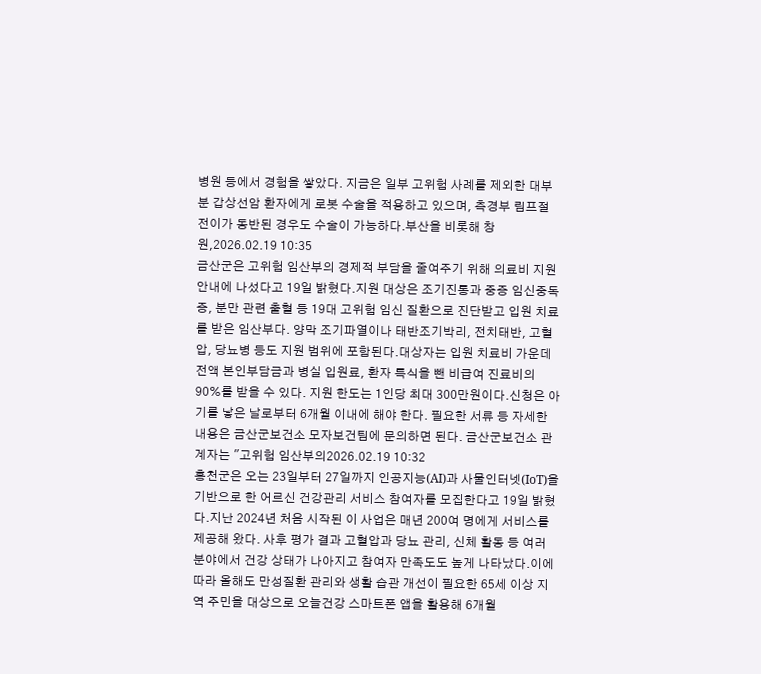병원 등에서 경험을 쌓았다. 지금은 일부 고위험 사례를 제외한 대부분 갑상선암 환자에게 로봇 수술을 적용하고 있으며, 측경부 림프절 전이가 동반된 경우도 수술이 가능하다.부산을 비롯해 창원,2026.02.19 10:35
금산군은 고위험 임산부의 경제적 부담을 줄여주기 위해 의료비 지원 안내에 나섰다고 19일 밝혔다.지원 대상은 조기진통과 중증 임신중독증, 분만 관련 출혈 등 19대 고위험 임신 질환으로 진단받고 입원 치료를 받은 임산부다. 양막 조기파열이나 태반조기박리, 전치태반, 고혈압, 당뇨병 등도 지원 범위에 포함된다.대상자는 입원 치료비 가운데 전액 본인부담금과 병실 입원료, 환자 특식을 뺀 비급여 진료비의 90%를 받을 수 있다. 지원 한도는 1인당 최대 300만원이다.신청은 아기를 낳은 날로부터 6개월 이내에 해야 한다. 필요한 서류 등 자세한 내용은 금산군보건소 모자보건팀에 문의하면 된다. 금산군보건소 관계자는 "고위험 임산부의2026.02.19 10:32
홍천군은 오는 23일부터 27일까지 인공지능(AI)과 사물인터넷(IoT)을 기반으로 한 어르신 건강관리 서비스 참여자를 모집한다고 19일 밝혔다.지난 2024년 처음 시작된 이 사업은 매년 200여 명에게 서비스를 제공해 왔다. 사후 평가 결과 고혈압과 당뇨 관리, 신체 활동 등 여러 분야에서 건강 상태가 나아지고 참여자 만족도도 높게 나타났다.이에 따라 올해도 만성질환 관리와 생활 습관 개선이 필요한 65세 이상 지역 주민을 대상으로 오늘건강 스마트폰 앱을 활용해 6개월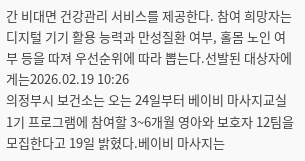간 비대면 건강관리 서비스를 제공한다. 참여 희망자는 디지털 기기 활용 능력과 만성질환 여부, 홀몸 노인 여부 등을 따져 우선순위에 따라 뽑는다.선발된 대상자에게는2026.02.19 10:26
의정부시 보건소는 오는 24일부터 베이비 마사지교실 1기 프로그램에 참여할 3~6개월 영아와 보호자 12팀을 모집한다고 19일 밝혔다.베이비 마사지는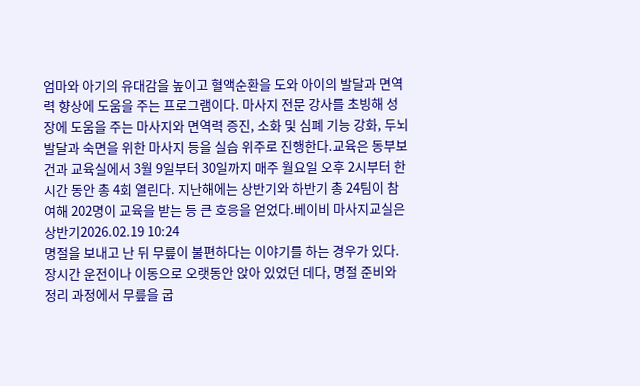엄마와 아기의 유대감을 높이고 혈액순환을 도와 아이의 발달과 면역력 향상에 도움을 주는 프로그램이다. 마사지 전문 강사를 초빙해 성장에 도움을 주는 마사지와 면역력 증진, 소화 및 심폐 기능 강화, 두뇌 발달과 숙면을 위한 마사지 등을 실습 위주로 진행한다.교육은 동부보건과 교육실에서 3월 9일부터 30일까지 매주 월요일 오후 2시부터 한 시간 동안 총 4회 열린다. 지난해에는 상반기와 하반기 총 24팀이 참여해 202명이 교육을 받는 등 큰 호응을 얻었다.베이비 마사지교실은 상반기2026.02.19 10:24
명절을 보내고 난 뒤 무릎이 불편하다는 이야기를 하는 경우가 있다. 장시간 운전이나 이동으로 오랫동안 앉아 있었던 데다, 명절 준비와 정리 과정에서 무릎을 굽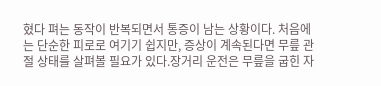혔다 펴는 동작이 반복되면서 통증이 남는 상황이다. 처음에는 단순한 피로로 여기기 쉽지만, 증상이 계속된다면 무릎 관절 상태를 살펴볼 필요가 있다.장거리 운전은 무릎을 굽힌 자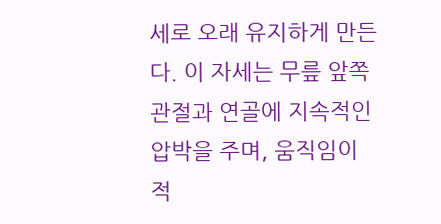세로 오래 유지하게 만든다. 이 자세는 무릎 앞쪽 관절과 연골에 지속적인 압박을 주며, 움직임이 적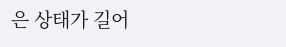은 상태가 길어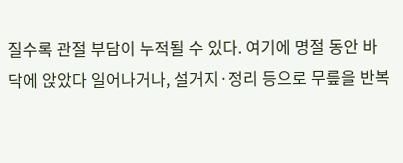질수록 관절 부담이 누적될 수 있다. 여기에 명절 동안 바닥에 앉았다 일어나거나, 설거지·정리 등으로 무릎을 반복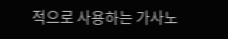적으로 사용하는 가사노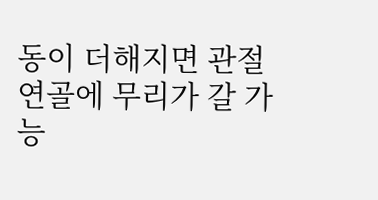동이 더해지면 관절 연골에 무리가 갈 가능